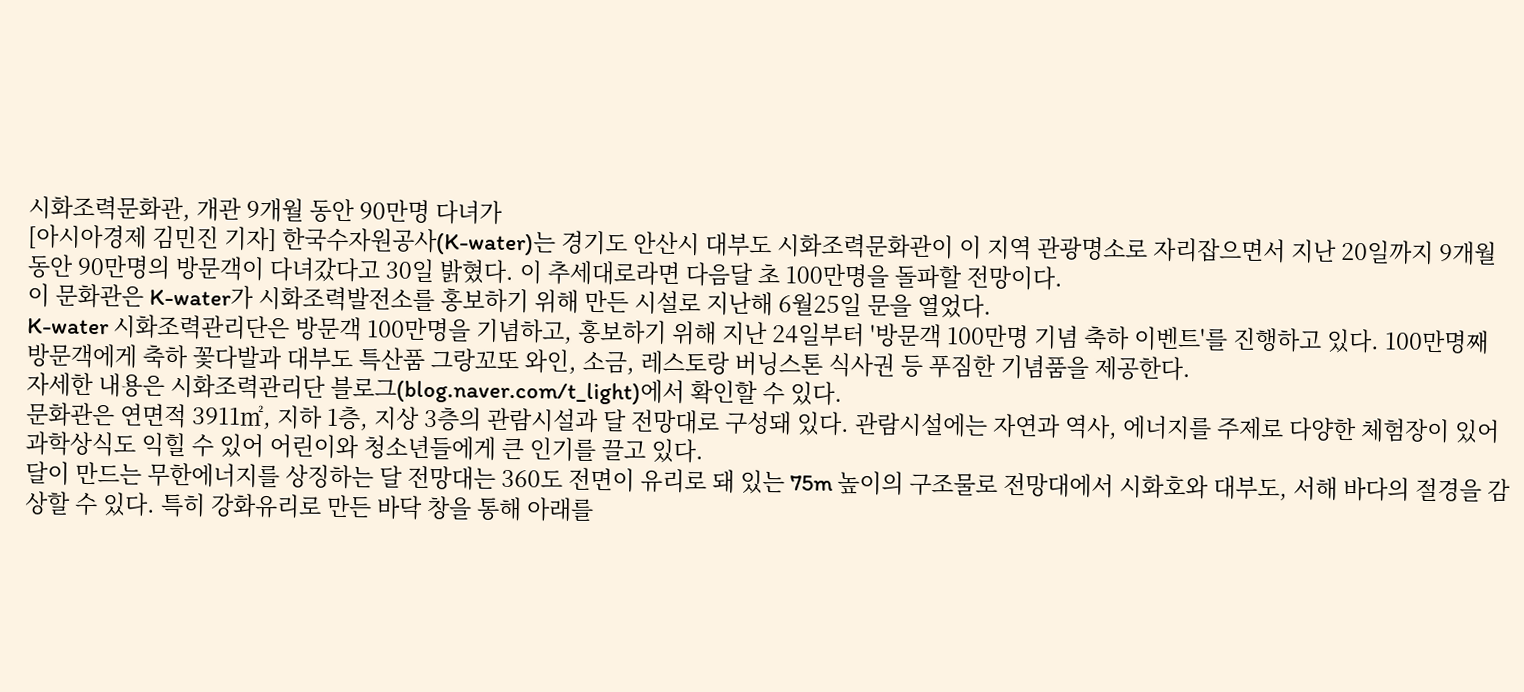시화조력문화관, 개관 9개월 동안 90만명 다녀가
[아시아경제 김민진 기자] 한국수자원공사(K-water)는 경기도 안산시 대부도 시화조력문화관이 이 지역 관광명소로 자리잡으면서 지난 20일까지 9개월 동안 90만명의 방문객이 다녀갔다고 30일 밝혔다. 이 추세대로라면 다음달 초 100만명을 돌파할 전망이다.
이 문화관은 K-water가 시화조력발전소를 홍보하기 위해 만든 시설로 지난해 6월25일 문을 열었다.
K-water 시화조력관리단은 방문객 100만명을 기념하고, 홍보하기 위해 지난 24일부터 '방문객 100만명 기념 축하 이벤트'를 진행하고 있다. 100만명째 방문객에게 축하 꽃다발과 대부도 특산품 그랑꼬또 와인, 소금, 레스토랑 버닝스톤 식사권 등 푸짐한 기념품을 제공한다.
자세한 내용은 시화조력관리단 블로그(blog.naver.com/t_light)에서 확인할 수 있다.
문화관은 연면적 3911㎡, 지하 1층, 지상 3층의 관람시설과 달 전망대로 구성돼 있다. 관람시설에는 자연과 역사, 에너지를 주제로 다양한 체험장이 있어 과학상식도 익힐 수 있어 어린이와 청소년들에게 큰 인기를 끌고 있다.
달이 만드는 무한에너지를 상징하는 달 전망대는 360도 전면이 유리로 돼 있는 75m 높이의 구조물로 전망대에서 시화호와 대부도, 서해 바다의 절경을 감상할 수 있다. 특히 강화유리로 만든 바닥 창을 통해 아래를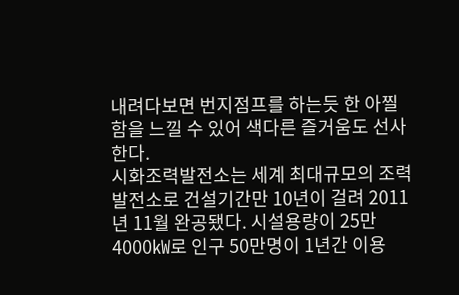내려다보면 번지점프를 하는듯 한 아찔함을 느낄 수 있어 색다른 즐거움도 선사한다.
시화조력발전소는 세계 최대규모의 조력발전소로 건설기간만 10년이 걸려 2011년 11월 완공됐다. 시설용량이 25만4000㎾로 인구 50만명이 1년간 이용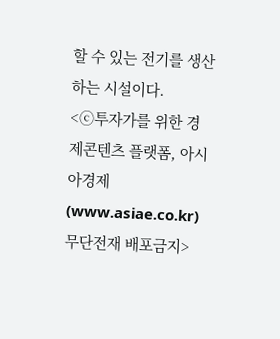할 수 있는 전기를 생산하는 시설이다.
<ⓒ투자가를 위한 경제콘텐츠 플랫폼, 아시아경제(www.asiae.co.kr) 무단전재 배포금지>